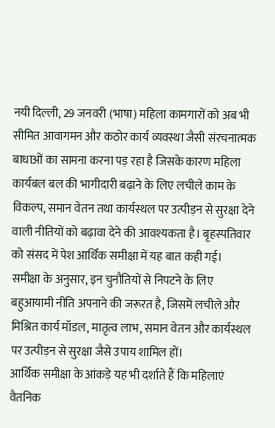नयी दिल्ली, 29 जनवरी (भाषा) महिला कामगारों को अब भी सीमित आवागमन और कठोर कार्य व्यवस्था जैसी संरचनात्मक बाधाओं का सामना करना पड़ रहा है जिसके कारण महिला कार्यबल बल की भागीदारी बढ़ाने के लिए लचीले काम के विकल्प, समान वेतन तथा कार्यस्थल पर उत्पीड़न से सुरक्षा देने वाली नीतियों को बढ़ावा देने की आवश्यकता है। बृहस्पतिवार को संसद में पेश आर्थिक समीक्षा में यह बात कही गई।
समीक्षा के अनुसार, इन चुनौतियों से निपटने के लिए बहुआयामी नीति अपनाने की जरूरत है, जिसमें लचीले और मिश्रित कार्य मॉडल, मातृत्व लाभ, समान वेतन और कार्यस्थल पर उत्पीड़न से सुरक्षा जैसे उपाय शामिल हों।
आर्थिक समीक्षा के आंकड़े यह भी दर्शाते हैं कि महिलाएं वैतनिक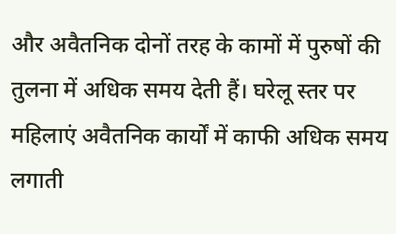और अवैतनिक दोनों तरह के कामों में पुरुषों की तुलना में अधिक समय देती हैं। घरेलू स्तर पर महिलाएं अवैतनिक कार्यों में काफी अधिक समय लगाती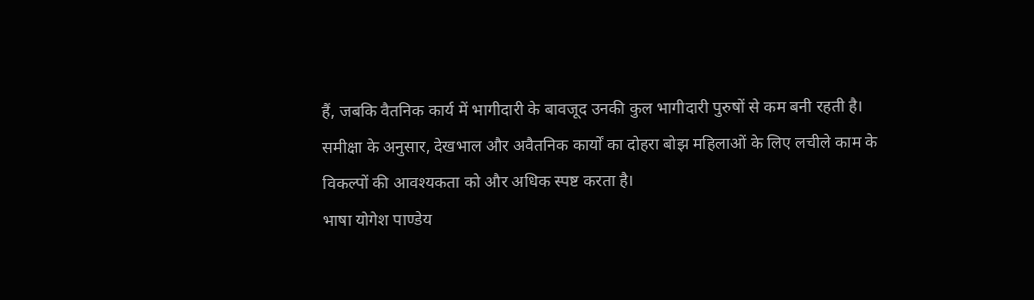हैं, जबकि वैतनिक कार्य में भागीदारी के बावजूद उनकी कुल भागीदारी पुरुषों से कम बनी रहती है।
समीक्षा के अनुसार, देखभाल और अवैतनिक कार्यों का दोहरा बोझ महिलाओं के लिए लचीले काम के विकल्पों की आवश्यकता को और अधिक स्पष्ट करता है।
भाषा योगेश पाण्डेय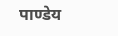पाण्डेय